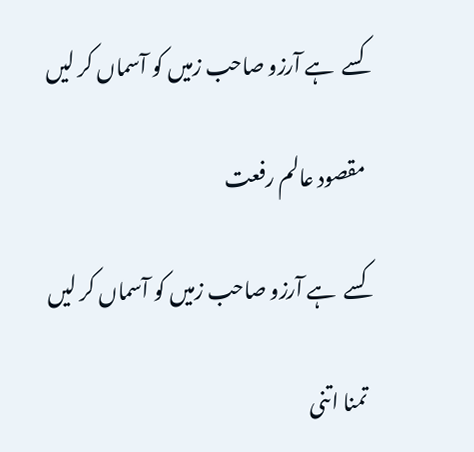کسے  ہے آرزو صاحب زمیں کو آسماں کر لیں

مقصود عالم رفعت

کسے  ہے آرزو صاحب زمیں کو آسماں کر لیں

تمنا اتنی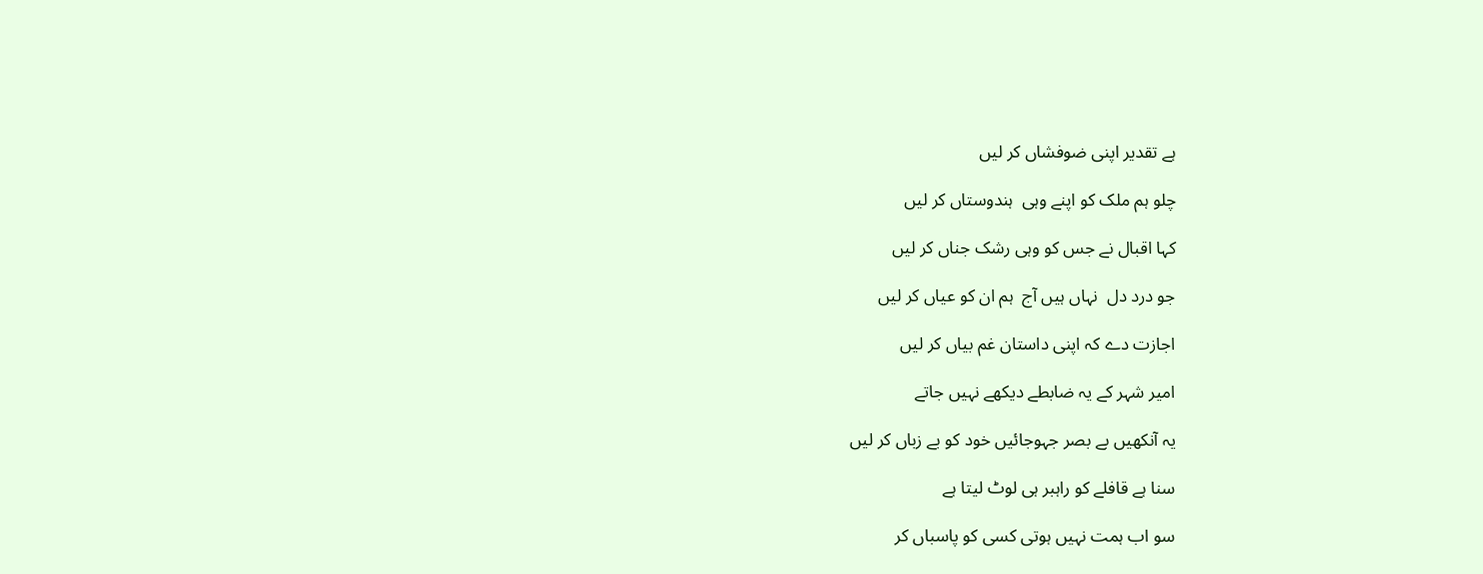ہے تقدیر اپنی ضوفشاں کر لیں

چلو ہم ملک کو اپنے وہی  ہندوستاں کر لیں

کہا اقبال نے جس کو وہی رشک جناں کر لیں

جو درد دل  نہاں ہیں آج  ہم ان کو عیاں کر لیں

اجازت دے کہ اپنی داستان غم بیاں کر لیں

امیر شہر کے یہ ضابطے دیکھے نہیں جاتے

یہ آنکھیں بے بصر جہوجائیں خود کو بے زباں کر لیں

سنا ہے قافلے کو راہبر ہی لوٹ لیتا ہے

سو اب ہمت نہیں ہوتی کسی کو پاسباں کر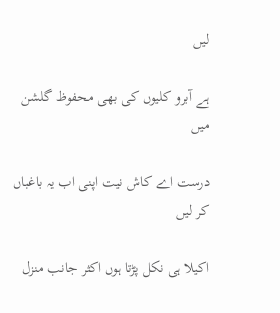لیں

ہے آبرو کلیوں کی بھی محفوظ گلشن میں

درست اے کاش نیت اپنی اب یہ باغباں کر لیں

اکیلا ہی نکل پڑتا ہوں اکثر جانب منزل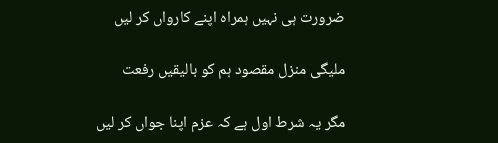ضرورت ہی نہیں ہمراہ اپنے کارواں کر لیں

ملیگی منزل مقصود ہم کو بالیقیں رفعت

مگر یہ شرط اول ہے کہ عزم اپنا جواں کر لیں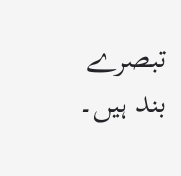تبصرے بند ہیں۔